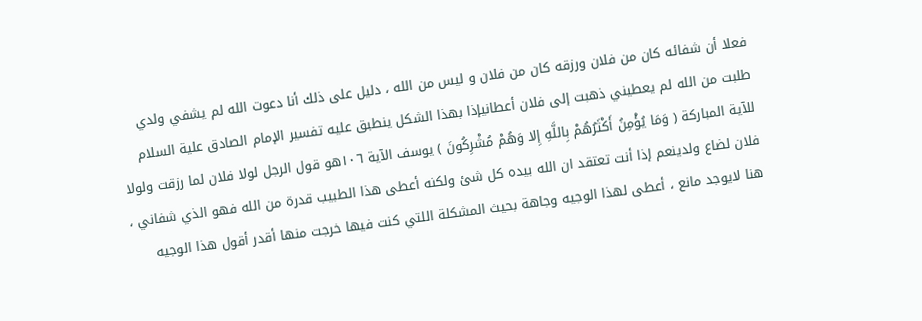فعلا أن شفائه كان من فلان ورزقه كان من فلان و ليس من الله ، دليل على ذلك أنا دعوت الله لم يشفي ولدي طلبت من الله لم يعطيني ذهبت إلى فلان أعطانيإذا بهذا الشكل ينطبق عليه تفسير الإمام الصادق علية السلام للآية المباركة ( وَمَا يُؤْمِنُ أَكْثَرُهُمْ بِاللَّهِ إِلا وَهُمْ مُشْرِكُونَ ) يوسف الآية ١٠٦هو قول الرجل لولا فلان لما رزقت ولولا فلان لضاع ولدينعم إذا أنت تعتقد ان الله بيده كل شئ ولكنه أعطى هذا الطبيب قدرة من الله فهو الذي شفاني ، هنا لايوجد مانع ، أعطى لهذا الوجيه وجاهة بحيث المشكلة اللتي كنت فيها خرجت منها أقدر أقول هذا الوجيه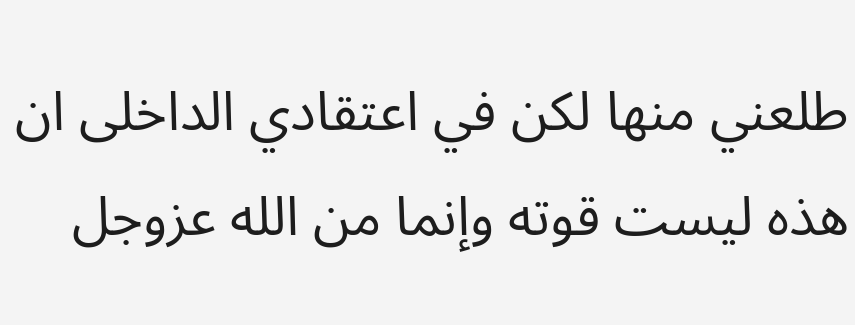طلعني منها لكن في اعتقادي الداخلى ان هذه ليست قوته وإنما من الله عزوجل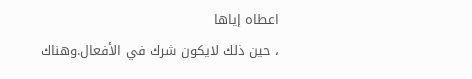اعطاه إياها
، حين ذلك لايكون شرك في الأفعال.وهناك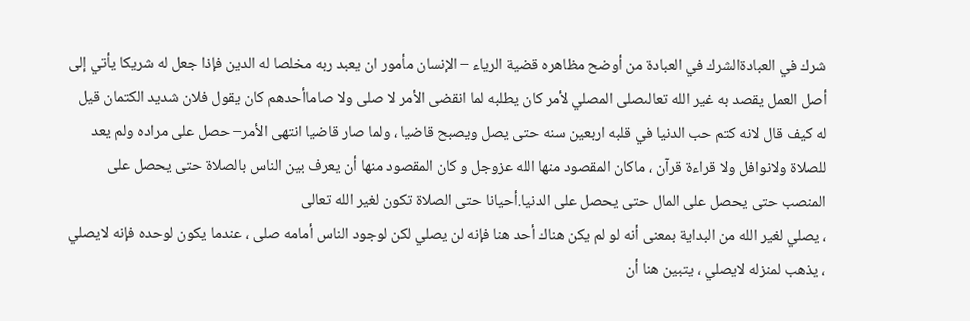شرك في العبادةالشرك في العبادة من أوضح مظاهره قضية الرياء – الإنسان مأمور ان يعبد ربه مخلصا له الدين فإذا جعل له شريكا يأتي إلى أصل العمل يقصد به غير الله تعالىصلى المصلي لأمر كان يطلبه لما انقضى الأمر لا صلى ولا صاماأحدهم كان يقول فلان شديد الكتمان قيل له كيف قال لانه كتم حب الدنيا في قلبه اربعين سنه حتى يصل ويصبح قاضيا ، ولما صار قاضيا انتهى الأمر– حصل على مراده ولم يعد للصلاة ولانوافل ولا قراءة قرآن ، ماكان المقصود منها الله عزوجل و كان المقصود منها أن يعرف بين الناس بالصلاة حتى يحصل على المنصب حتى يحصل على المال حتى يحصل على الدنيا.أحيانا حتى الصلاة تكون لغير الله تعالى
، يصلي لغير الله من البداية بمعنى أنه لو لم يكن هناك أحد هنا فإنه لن يصلي لكن لوجود الناس أمامه صلى ، عندما يكون لوحده فإنه لايصلي ، يذهب لمنزله لايصلي ، يتبين هنا أن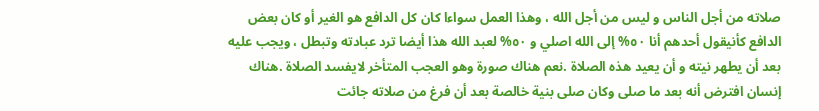صلاته من أجل الناس و ليس من أجل الله ، وهذا العمل سواءا كان كل الدافع هو الغير أو كان بعض الدافع كأنيقول أحدهم أنا ٥٠% إلى الله اصلي و ٥٠% لعبد الله هذا أيضا ترد عبادته وتبطل ، ويجب عليه بعد أن يطهر نيته و أن يعيد هذه الصلاة .نعم هناك صورة وهو العجب المتأخر لايفسد الصلاة .هناك إنسان افترض أنه بعد ما صلى وكان صلى بنية خالصة بعد أن فرغ من صلاته جائت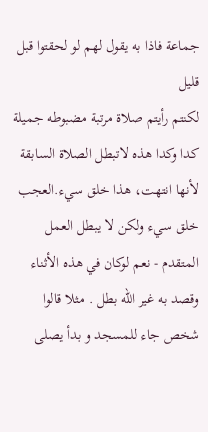جماعة فاذا به يقول لهم لو لحقتوا قبل قليل
لكنتم رأيتم صلاة مرتبة مضبوطه جميلة كدا وكدا هذه لاتبطل الصلاة السابقة لأنها انتهت، هذا خلق سيء.العجب خلق سيء ولكن لا يبطل العمل المتقدم - نعم لوكان في هذه الأثناء وقصد به غير الله بطل . مثلا قالوا شخص جاء للمسجد و بدأ يصلى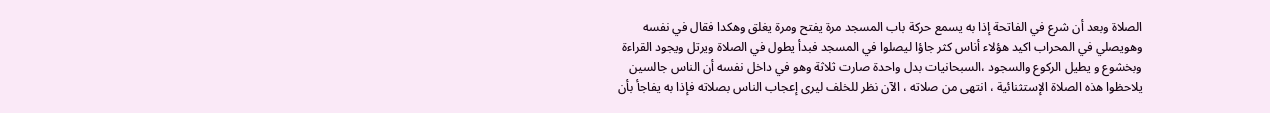الصلاة وبعد أن شرع في الفاتحة إذا به يسمع حركة باب المسجد مرة يفتح ومرة يغلق وهكدا فقال في نفسه وهويصلي في المحراب اكيد هؤلاء أناس كثر جاؤا ليصلوا في المسجد فبدأ يطول في الصلاة ويرتل ويجود القراءة وبخشوع و يطيل الركوع والسجود ،السبحانيات بدل واحدة صارت ثلاثة وهو في داخل نفسه أن الناس جالسين يلاحظوا هذه الصلاة الإستثنائية ، انتهى من صلاته ، الآن نظر للخلف ليرى إعجاب الناس بصلاته فإذا به يفاجأ بأن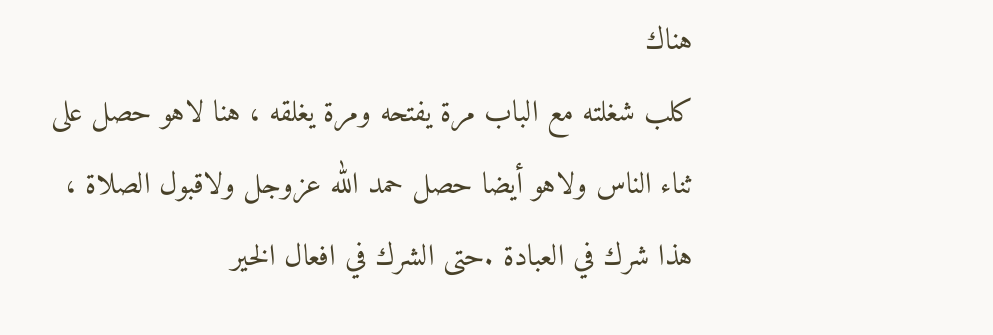هناك
كلب شغلته مع الباب مرة يفتحه ومرة يغلقه ، هنا لاهو حصل على ثناء الناس ولاهو أيضا حصل حمد الله عزوجل ولاقبول الصلاة ، هذا شرك في العبادة .حتى الشرك في افعال الخير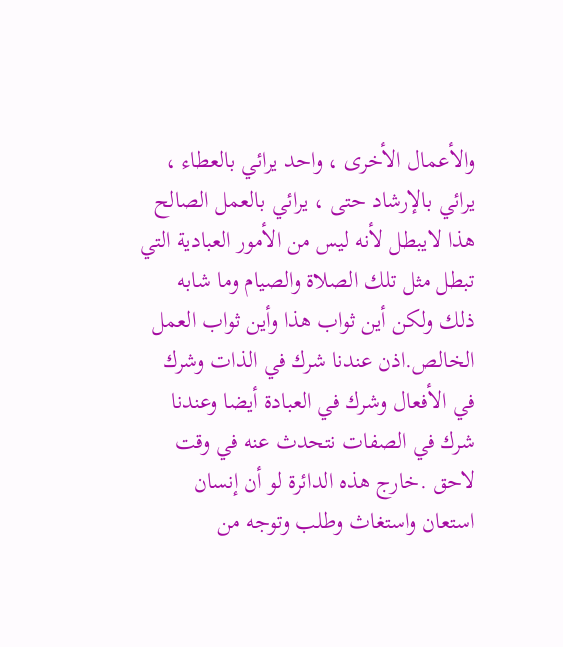والأعمال الأخرى ، واحد يرائي بالعطاء ، يرائي بالإرشاد حتى ، يرائي بالعمل الصالح هذا لايبطل لأنه ليس من الأمور العبادية التي تبطل مثل تلك الصلاة والصيام وما شابه ذلك ولكن أين ثواب هذا وأين ثواب العمل الخالص.اذن عندنا شرك في الذات وشرك في الأفعال وشرك في العبادة أيضا وعندنا شرك في الصفات نتحدث عنه في وقت لاحق .خارج هذه الدائرة لو أن إنسان استعان واستغاث وطلب وتوجه من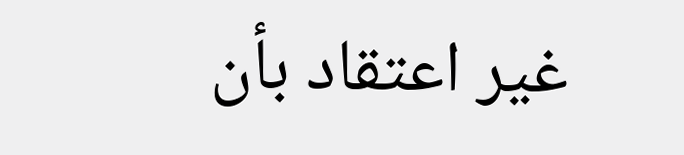غير اعتقاد بأن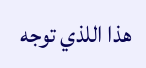هذا اللذي توجه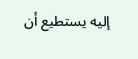إليه يستطيع أن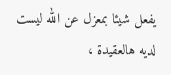يفعل شيئا بمعزل عن الله ليست لديه هالعقيدة ،